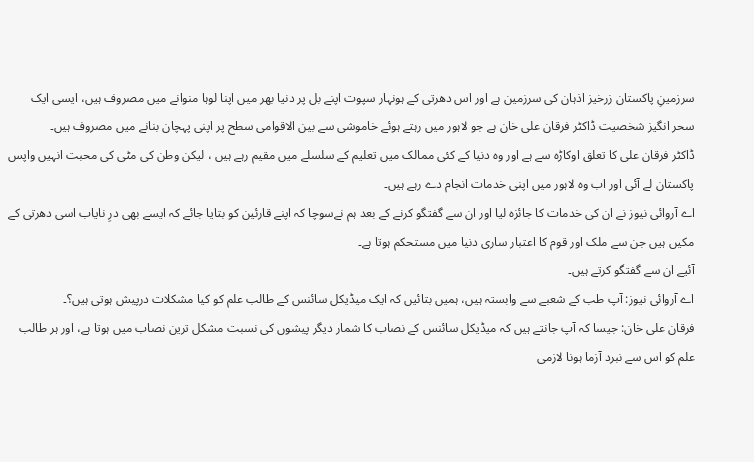سرزمینِ پاکستان زرخیز اذہان کی سرزمین ہے اور اس دھرتی کے ہونہار سپوت اپنے بل پر دنیا بھر میں اپنا لوہا منوانے میں مصروف ہیں، ایسی ایک سحر انگیز شخصیت ڈاکٹر فرقان علی خان ہے جو لاہور میں رہتے ہوئے خاموشی سے بین الاقوامی سطح پر اپنی پہچان بنانے میں مصروف ہیں۔
ڈاکٹر فرقان علی کا تعلق اوکاڑہ سے ہے اور وہ دنیا کے کئی ممالک میں تعلیم کے سلسلے میں مقیم رہے ہیں ، لیکن وطن کی مٹی کی محبت انہیں واپس پاکستان لے آئی اور اب وہ لاہور میں اپنی خدمات انجام دے رہے ہیں۔
اے آروائی نیوز نے ان کی خدمات کا جائزہ لیا اور ان سے گفتگو کرنے کے بعد ہم نےسوچا کہ اپنے قارئین کو بتایا جائے کہ ایسے بھی درِ نایاب اسی دھرتی کے مکیں ہیں جن سے ملک اور قوم کا اعتبار ساری دنیا میں مستحکم ہوتا ہے۔
آئیے ان سے گفتگو کرتے ہیں۔
اے آروائی نیوز: آپ طب کے شعبے سے وابستہ ہیں، ہمیں بتائیں کہ ایک میڈیکل سائنس کے طالب علم کو کیا مشکلات درپیش ہوتی ہیں؟۔
فرقان علی خان: جیسا کہ آپ جانتے ہیں کہ میڈیکل سائنس کے نصاب کا شمار دیگر پیشوں کی نسبت مشکل ترین نصاب میں ہوتا ہے، اور ہر طالب علم کو اس سے نبرد آزما ہونا لازمی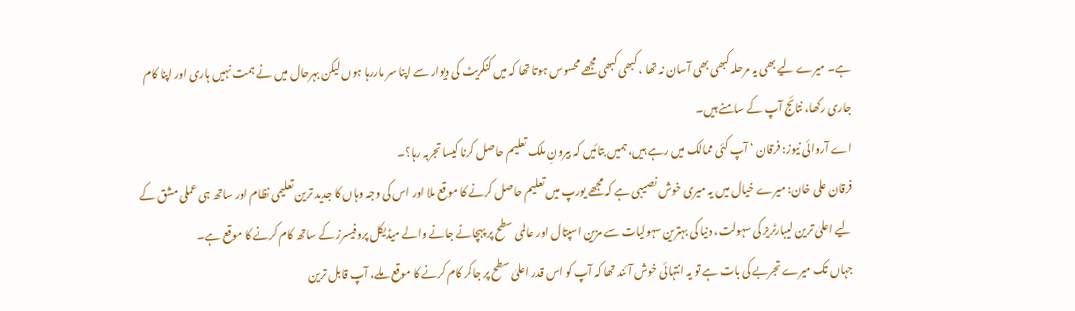ہے۔ میرے لیے بھی یہ مرحلہ کبھی بھی آسان نہ تھا ، کبھی کبھی مجھے محسوس ہوتا تھا کہ میں کنکریٹ کی دیوار سے اپنا سر ماررہا ہوں لیکن بہرحال میں نے ہمت نہیں ہاری اور اپنا کام جاری رکھا، نتائج آپ کے سامنے ہیں۔
اے آروائی نیوز: فرقان ‘ آپ کئی ممالک میں رہے ہیں، ہمیں بتائیں کہ بیرونِ ملک تعلیم حاصل کرنا کیسا تجربہ رہا؟۔
فرقان علی خان: میرے خیال میں یہ میری خوش نصیبی ہے کہ مجھے یورپ میں تعلیم حاصل کرنے کا موقع ملا اور اس کی وجہ وہاں کا جدید ترین تعلیمی نظام اور ساتھ ہی عملی مشق کے لیے اعلیٰ ترین لیبارٹریز کی سہولت، دنیا کی بہترین سہولیات سے مزین اسپتال اور عالمی سطح پر پہچانے جانے والے میڈیکل پروفیسرز کے ساتھ کام کرنے کا موقع ہے۔
جہاں تک میرے تجربے کی بات ہے تو یہ انتہائی خوش آئند تھا کہ آپ کو اس قدر اعلیٰ سطح پر جاکر کام کرنے کا موقع ملے، آپ قابل ترین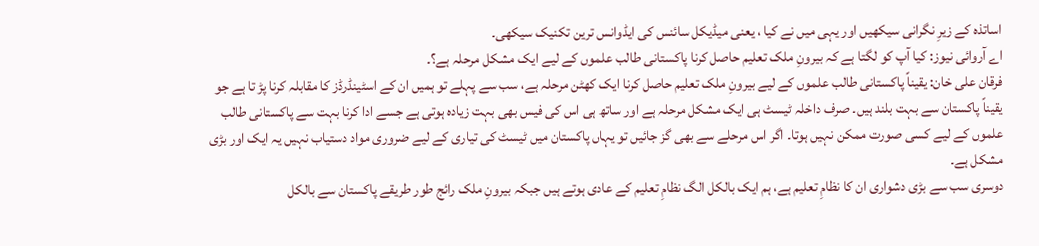اساتذہ کے زیرِ نگرانی سیکھیں اور یہی میں نے کیا ، یعنی میڈیکل سائنس کی ایڈوانس ترین تکنیک سیکھی۔
اے آروائی نیوز: کیا آپ کو لگتا ہے کہ بیرونِ ملک تعلیم حاصل کرنا پاکستانی طالب علموں کے لیے ایک مشکل مرحلہ ہے؟۔
فرقان علی خان: یقیناً پاکستانی طالب علموں کے لیے بیرونِ ملک تعلیم حاصل کرنا ایک کھٹن مرحلہ ہے، سب سے پہلے تو ہمیں ان کے اسٹینڈرڈز کا مقابلہ کرنا پڑ تا ہے جو یقیناً پاکستان سے بہت بلند ہیں۔ صرف داخلہ ٹیسٹ ہی ایک مشکل مرحلہ ہے اور ساتھ ہی اس کی فیس بھی بہت زیادہ ہوتی ہے جسے ادا کرنا بہت سے پاکستانی طالب علموں کے لیے کسی صورت ممکن نہیں ہوتا۔ اگر اس مرحلے سے بھی گز جائیں تو یہاں پاکستان میں ٹیسٹ کی تیاری کے لیے ضروری مواد دستیاب نہیں یہ ایک اور بڑی مشکل ہے۔
دوسری سب سے بڑی دشواری ان کا نظامِ تعلیم ہے، ہم ایک بالکل الگ نظامِ تعلیم کے عادی ہوتے ہیں جبکہ بیرونِ ملک رائج طور طریقے پاکستان سے بالکل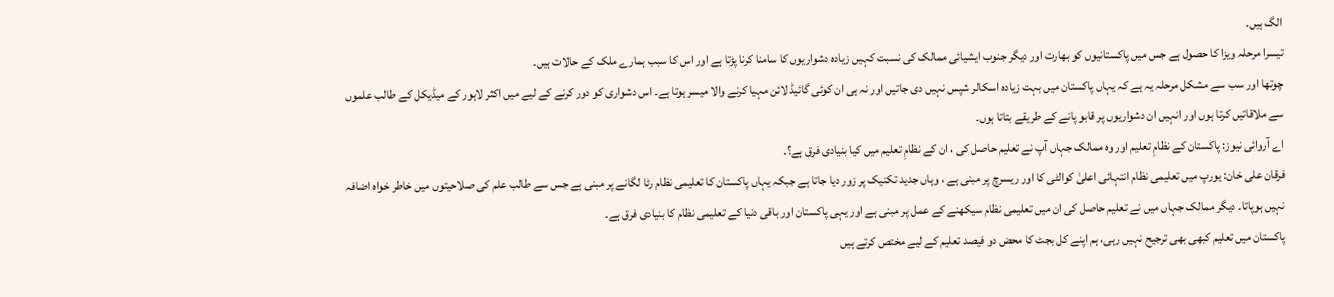الگ ہیں۔
تیسرا مرحلہ ویزا کا حصول ہے جس میں پاکستانیوں کو بھارت اور دیگر جنوب ایشیائی ممالک کی نسبت کہیں زیادہ دشواریوں کا سامنا کرنا پڑتا ہے اور اس کا سبب ہمارے ملک کے حالات ہیں۔
چوتھا اور سب سے مشکل مرحلہ یہ ہے کہ یہاں پاکستان میں بہت زیادہ اسکالر شپس نہیں دی جاتیں اور نہ ہی ان کوئی گائیڈ لائن مہیا کرنے والا میسر ہوتا ہے۔ اس دشواری کو دور کرنے کے لیے میں اکثر لاہور کے میڈیکل کے طالب علموں سے ملاقاتیں کرتا ہوں اور انہیں ان دشواریوں پر قابو پانے کے طریقے بتاتا ہوں۔
اے آروائی نیوز: پاکستان کے نظامِ تعلیم اور وہ ممالک جہاں آپ نے تعلیم حاصل کی ، ان کے نظامِ تعلیم میں کیا بنیادی فرق ہے؟۔
فرقان علی خان: یورپ میں تعلیمی نظام انتہائی اعلیٰ کوالٹی کا اور ریسرچ پر مبنی ہے ، وہاں جدید تکنیک پر زور دیا جاتا ہے جبکہ یہاں پاکستان کا تعلیمی نظام رٹا لگانے پر مبنی ہے جس سے طالب علم کی صلاحیتوں میں خاطر خواہ اضافہ نہیں ہوپاتا۔ دیگر ممالک جہاں میں نے تعلیم حاصل کی ان میں تعلیمی نظام سیکھنے کے عمل پر مبنی ہے اور یہی پاکستان اور باقی دنیا کے تعلیمی نظام کا بنیادی فرق ہے۔
پاکستان میں تعلیم کبھی بھی ترجیح نہیں رہی، ہم اپنے کل بجٹ کا محض دو فیصد تعلیم کے لیے مختص کرتے ہیں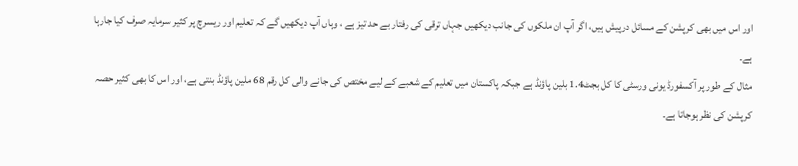اور اس میں بھی کرپشن کے مسائل درپیش ہیں، اگر آپ ان ملکوں کی جانب دیکھیں جہاں ترقی کی رفتار بے حد تیز ہے ، وہاں آپ دیکھیں گے کہ تعلیم اور ریسرچ پر کثیر سرمایہ صرف کیا جارہا ہے۔
مثال کے طور پر آکسفورڈ یونی ورسٹی کا کل بجٹ1.4 بلین پاؤنڈ ہے جبکہ پاکستان میں تعلیم کے شعبے کے لیے مختص کی جانے والی کل رقم 68 ملین پاؤنڈ بنتی ہے، اور اس کا بھی کثیر حصہ کرپشن کی نظر ہوجاتا ہے۔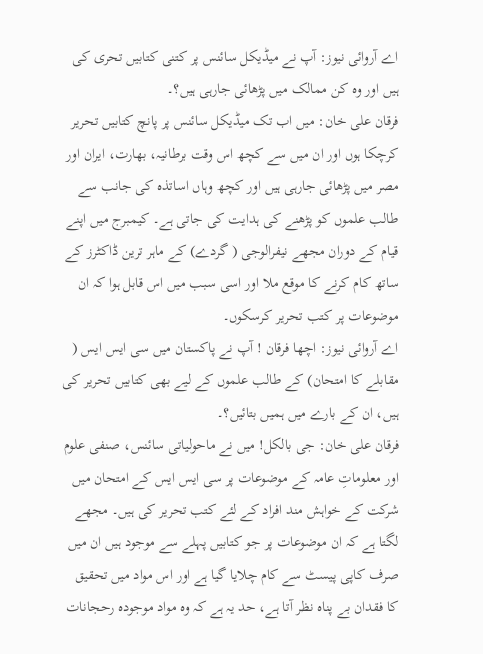اے آروائی نیوز: آپ نے میڈیکل سائنس پر کتنی کتابیں تحری کی ہیں اور وہ کن ممالک میں پڑھائی جارہی ہیں؟۔
فرقان علی خان: میں اب تک میڈیکل سائنس پر پانچ کتابیں تحریر کرچکا ہوں اور ان میں سے کچھ اس وقت برطانیہ، بھارت، ایران اور مصر میں پڑھائی جارہی ہیں اور کچھ وہاں اساتذہ کی جانب سے طالب علموں کو پڑھنے کی ہدایت کی جاتی ہے۔ کیمبرج میں اپنے قیام کے دوران مجھے نیفرالوجی ( گردے) کے ماہر ترین ڈاکٹرز کے ساتھ کام کرنے کا موقع ملا اور اسی سبب میں اس قابل ہوا کہ ان موضوعات پر کتب تحریر کرسکوں۔
اے آروائی نیوز: اچھا فرقان ! آپ نے پاکستان میں سی ایس ایس ( مقابلے کا امتحان) کے طالب علموں کے لیے بھی کتابیں تحریر کی ہیں، ان کے بارے میں ہمیں بتائیں؟۔
فرقان علی خان: جی بالکل! میں نے ماحولیاتی سائنس، صنفی علوم اور معلوماتِ عامہ کے موضوعات پر سی ایس ایس کے امتحان میں شرکت کے خواہش مند افراد کے لئے کتب تحریر کی ہیں۔ مجھے لگتا ہے کہ ان موضوعات پر جو کتابیں پہلے سے موجود ہیں ان میں صرف کاپی پیسٹ سے کام چلایا گیا ہے اور اس مواد میں تحقیق کا فقدان بے پناہ نظر آتا ہے، حد یہ ہے کہ وہ مواد موجودہ رحجانات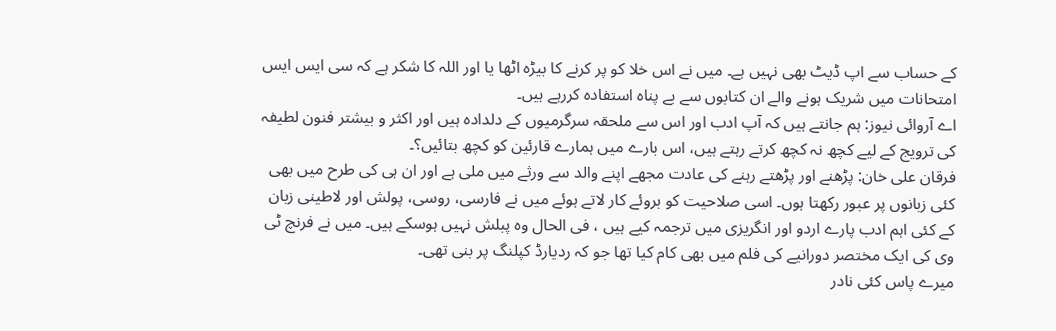کے حساب سے اپ ڈیٹ بھی نہیں ہے۔ میں نے اس خلا کو پر کرنے کا بیڑہ اٹھا یا اور اللہ کا شکر ہے کہ سی ایس ایس امتحانات میں شریک ہونے والے ان کتابوں سے بے پناہ استفادہ کررہے ہیں۔
اے آروائی نیوز: ہم جانتے ہیں کہ آپ ادب اور اس سے ملحقہ سرگرمیوں کے دلدادہ ہیں اور اکثر و بیشتر فنون لطیفہ کی ترویج کے لیے کچھ نہ کچھ کرتے رہتے ہیں، اس بارے میں ہمارے قارئین کو کچھ بتائیں؟۔
فرقان علی خان: پڑھنے اور پڑھتے رہنے کی عادت مجھے اپنے والد سے ورثے میں ملی ہے اور ان ہی کی طرح میں بھی کئی زبانوں پر عبور رکھتا ہوں۔ اسی صلاحیت کو بروئے کار لاتے ہوئے میں نے فارسی، روسی، پولش اور لاطینی زبان کے کئی اہم ادب پارے اردو اور انگریزی میں ترجمہ کیے ہیں ، فی الحال وہ پبلش نہیں ہوسکے ہیں۔ میں نے فرنچ ٹی وی کی ایک مختصر دورانیے کی فلم میں بھی کام کیا تھا جو کہ ردیارڈ کپلنگ پر بنی تھی۔
میرے پاس کئی نادر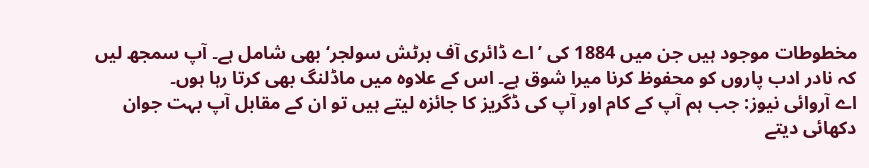مخطوطات موجود ہیں جن میں 1884 کی ’ اے ڈائری آف برٹش سولجر‘ بھی شامل ہے۔ آپ سمجھ لیں کہ نادر ادب پاروں کو محفوظ کرنا میرا شوق ہے۔ اس کے علاوہ میں ماڈلنگ بھی کرتا رہا ہوں۔
اے آروائی نیوز: جب ہم آپ کے کام اور آپ کی ڈگریز کا جائزہ لیتے ہیں تو ان کے مقابل آپ بہت جوان دکھائی دیتے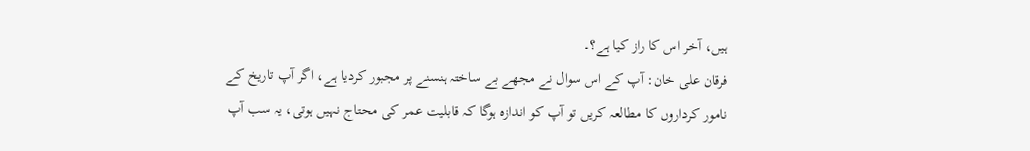ہیں، آخر اس کا راز کیا ہے؟۔
فرقان علی خان: آپ کے اس سوال نے مجھے بے ساختہ ہنسنے پر مجبور کردیا ہے، اگر آپ تاریخ کے نامور کرداروں کا مطالعہ کریں تو آپ کو اندازہ ہوگا کہ قابلیت عمر کی محتاج نہیں ہوتی، یہ سب آپ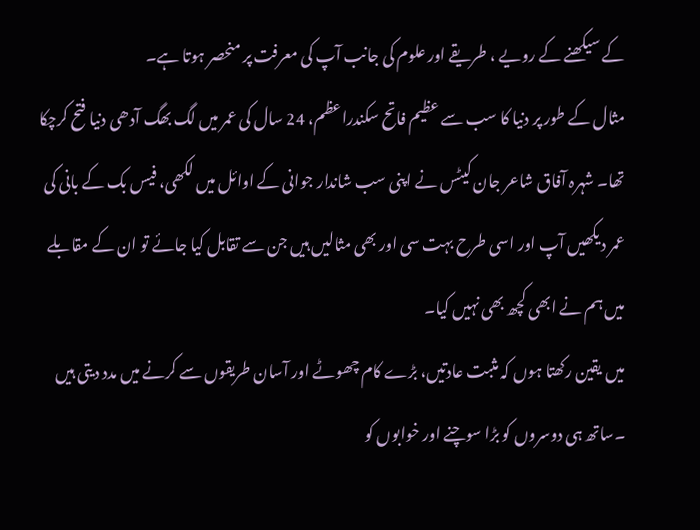کے سیکھنے کے رویے ، طریقے اور علوم کی جانب آپ کی معرفت پر منحصر ہوتا ہے۔
مثال کے طور پر دنیا کا سب سے عظیم فاتح سکندراعظم، 24 سال کی عمر میں لگ بھگ آدھی دنیا فتح کرچکا تھا۔ شہرہ آفاق شاعر جان کیٹس نے اپنی سب شاندار جوانی کے اوائل میں لکھی، فیس بک کے بانی کی عمر دیکھیں آپ اور اسی طرح بہت سی اور بھی مثالیں ہیں جن سے تقابل کیا جائے تو ان کے مقابلے میں ہم نے ابھی کچھ بھی نہیں کیا۔
میں یقین رکھتا ہوں کہ مثبت عادتیں، بڑے کام چھوٹے اور آسان طریقوں سے کرنے میں مدد دیتی ہیں ۔ساتھ ہی دوسروں کو بڑا سوچنے اور خوابوں کو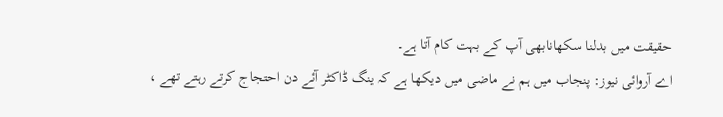حقیقت میں بدلنا سکھانابھی آپ کے بہت کام آتا ہے۔
اے آروائی نیوز: پنجاب میں ہم نے ماضی میں دیکھا ہے کہ ینگ ڈاکٹر آئے دن احتجاج کرتے رہتے تھے ،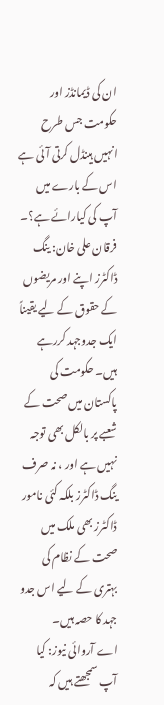ان کی ڈیمانڈز اور حکومت جس طرح انہیں ہینڈل کرتی آئی ہے اس کے بارے میں آپ کی کیارائے ہے؟۔
فرقان علی خان: ینگ ڈاکٹرز اپنے اور مریضوں کے حقوق کے لیے یقیناً ایک جدوجہد کررہے ہیں۔ حکومت کی پاکستان میں صحت کے شعبے پر بالکل بھی توجہ نہیں ہے اور ، نہ صرف ینگ ڈاکٹرز بلکہ کئی نامور ڈاکٹرز بھی ملک میں صحت کے نظام کی بہتری کے لیے اس جدو جہد کا حصہ ہیں۔
اے آروائی نیوز: کیا آپ سمجھتے ہیں کہ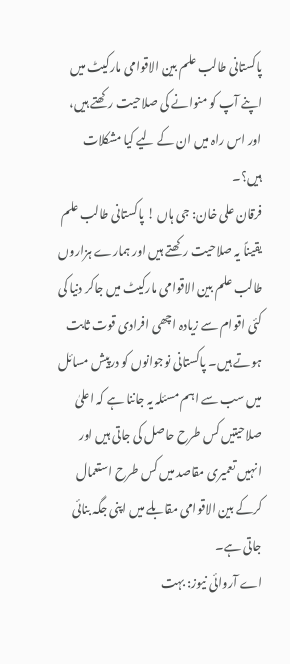پاکستانی طالب علم بین الاقوامی مارکیٹ میں اپنے آپ کو منوانے کی صلاحیت رکھتے ہیں، اور اس راہ میں ان کے لیے کیا مشکلات ہیں؟۔
فرقان علی خان: جی ہاں ! پاکستانی طالب علم یقیناً یہ صلاحیت رکھتے ہیں اور ہمارے ہزاروں طالب علم بین الاقوامی مارکیٹ میں جاکر دنیا کی کئی اقوام سے زیادہ اچھی افرادی قوت ثابت ہوتے ہیں۔ پاکستانی نوجوانوں کو درپیش مسائل میں سب سے اہم مسئلہ یہ جاننا ہے کہ اعلیٰ صلاحیتیں کس طرح حاصل کی جاتی ہیں اور انہیں تعمیری مقاصد میں کس طرح استعمال کرکے بین الاقوامی مقابلے میں اپنی جگہ بنائی جاتی ہے۔
اے آروائی نیوز: بہت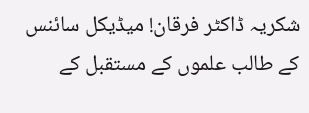شکریہ ڈاکٹر فرقان! میڈیکل سائنس کے طالب علموں کے مستقبل کے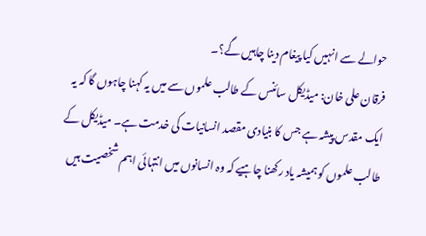حوالے سے انہیں کیا پیغام دینا چاہیں گے؟۔
فرقان علی خان: میڈیکل سائنس کے طالب علموں سے میں یہ کہنا چاہوں گا کہ یہ ایک مقدس پیشہ ہے جس کا بنیادی مقصد انسانیات کی خدمت ہے۔ میڈیکل کے طالب علموں کو ہمیشہ یاد رکھنا چاہیے کہ وہ انسانوں میں انتہائی اہم شخصیت ہیں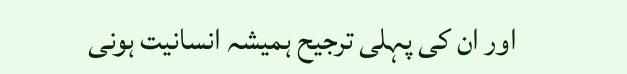اور ان کی پہلی ترجیح ہمیشہ انسانیت ہونی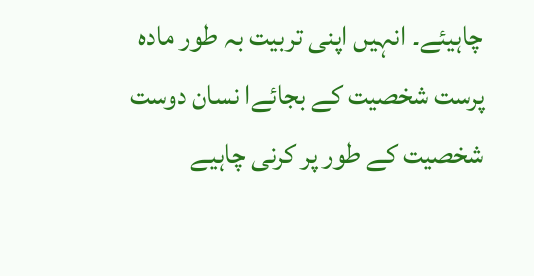چاہیئے۔ انہیں اپنی تربیت بہ طور مادہ پرست شخصیت کے بجائےا نسان دوست شخصیت کے طور پر کرنی چاہیے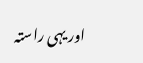اور یہی راستہ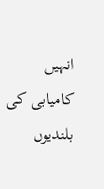انہیں کامیابی کی بلندیوں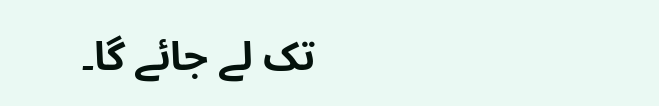تک لے جائے گا۔